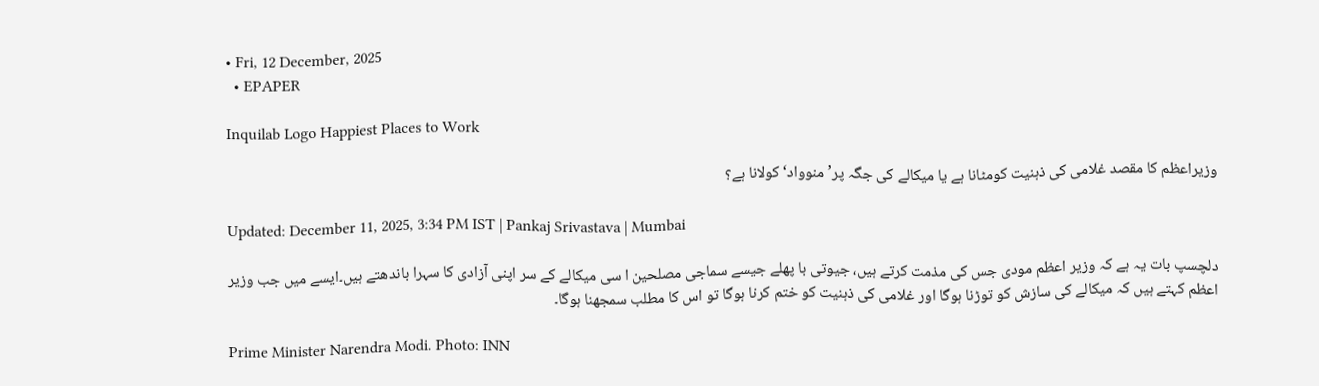• Fri, 12 December, 2025
  • EPAPER

Inquilab Logo Happiest Places to Work

وزیراعظم کا مقصد غلامی کی ذہنیت کومٹانا ہے یا میکالے کی جگہ پر’منوواد‘ کولانا ہے؟

Updated: December 11, 2025, 3:34 PM IST | Pankaj Srivastava | Mumbai

دلچسپ بات یہ ہے کہ وزیر اعظم مودی جس کی مذمت کرتے ہیں، جیوتی با پھلے جیسے سماجی مصلحین ا سی میکالے کے سر اپنی آزادی کا سہرا باندھتے ہیں۔ایسے میں جب وزیر اعظم کہتے ہیں کہ میکالے کی سازش کو توڑنا ہوگا اور غلامی کی ذہنیت کو ختم کرنا ہوگا تو اس کا مطلب سمجھنا ہوگا۔

Prime Minister Narendra Modi. Photo: INN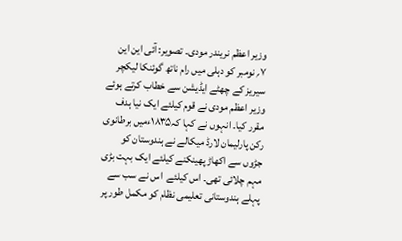وزیر اعظم نریندر مودی۔ تصویر: آئی این این
۷؍ نومبر کو دہلی میں رام ناتھ گوئنکا لیکچر سیریز کے چھٹے ایڈیشن سے خطاب کرتے ہوئے وزیر اعظم مودی نے قوم کیلئے ایک نیا ہدف مقرر کیا۔ انہوں نے کہا کہ۱۸۳۵ءمیں برطانوی رکن پارلیمان لارڈ میکالے نے ہندوستان کو جڑوں سے اکھاڑ پھینکنے کیلئے ایک بہت بڑی مہم چلائی تھی۔ اس کیلئے  اس نے سب سے پہلے ہندوستانی تعلیمی نظام کو مکمل طور پر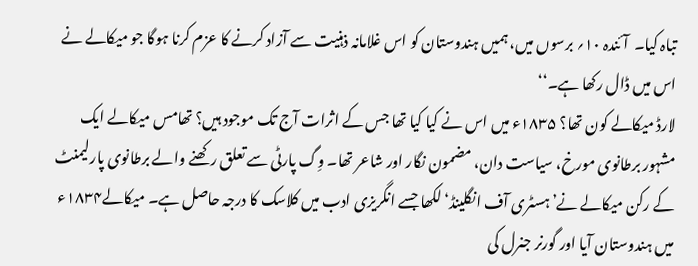تباہ کیا۔  آئندہ ۱۰؍ برسوں میں، ہمیں ہندوستان کو اس غلامانہ ذہنیت سے آزاد کرنے کا عزم کرنا ہوگا جو میکالے نے اس میں ڈال رکھا ہے۔‘‘
لارڈ میکالے کون تھا؟ ۱۸۳۵ء میں اس نے کیا کیا تھا جس کے اثرات آج تک موجود ہیں؟ تھامس میکالے ایک مشہور برطانوی مورخ، سیاست دان، مضمون نگار اور شاعر تھا۔ وِگ پارٹی سے تعلق رکھنے والے برطانوی پارلیمنٹ کے رکن میکالے نے’ہسٹری آف انگلینڈ‘ لکھا جسے انگریزی ادب میں کلاسک کا درجہ حاصل ہے۔ میکالے۱۸۳۴ء میں ہندوستان آیا اور گورنر جنرل کی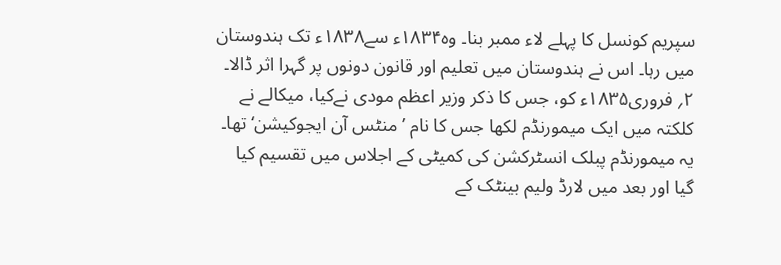سپریم کونسل کا پہلے لاء ممبر بنا۔ وہ۱۸۳۴ء سے۱۸۳۸ء تک ہندوستان میں رہا۔ اس نے ہندوستان میں تعلیم اور قانون دونوں پر گہرا اثر ڈالا۔
۲؍ فروری۱۸۳۵ء کو، جس کا ذکر وزیر اعظم مودی نےکیا، میکالے نے کلکتہ میں ایک میمورنڈم لکھا جس کا نام ’منٹس آن ایجوکیشن‘ تھا۔ یہ میمورنڈم پبلک انسٹرکشن کی کمیٹی کے اجلاس میں تقسیم کیا گیا اور بعد میں لارڈ ولیم بینٹک کے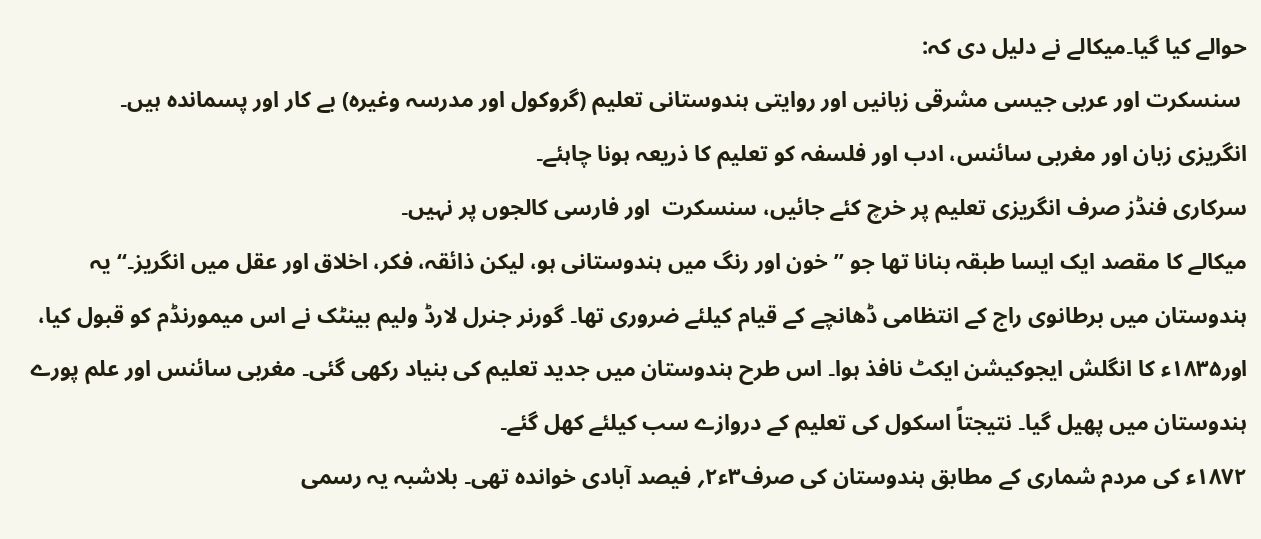حوالے کیا گیا۔میکالے نے دلیل دی کہ:
 سنسکرت اور عربی جیسی مشرقی زبانیں اور روایتی ہندوستانی تعلیم (گروکول اور مدرسہ وغیرہ) بے کار اور پسماندہ ہیں۔
انگریزی زبان اور مغربی سائنس، ادب اور فلسفہ کو تعلیم کا ذریعہ ہونا چاہئے۔
سرکاری فنڈز صرف انگریزی تعلیم پر خرچ کئے جائیں، سنسکرت  اور فارسی کالجوں پر نہیں۔
میکالے کا مقصد ایک ایسا طبقہ بنانا تھا جو ’’خون اور رنگ میں ہندوستانی ہو، لیکن ذائقہ، فکر، اخلاق اور عقل میں انگریز۔‘‘ یہ ہندوستان میں برطانوی راج کے انتظامی ڈھانچے کے قیام کیلئے ضروری تھا۔ گورنر جنرل لارڈ ولیم بینٹک نے اس میمورنڈم کو قبول کیا، اور۱۸۳۵ء کا انگلش ایجوکیشن ایکٹ نافذ ہوا۔ اس طرح ہندوستان میں جدید تعلیم کی بنیاد رکھی گئی۔ مغربی سائنس اور علم پورے ہندوستان میں پھیل گیا۔ نتیجتاً اسکول کی تعلیم کے دروازے سب کیلئے کھل گئے۔
۱۸۷۲ء کی مردم شماری کے مطابق ہندوستان کی صرف۳ء۲؍ فیصد آبادی خواندہ تھی۔ بلاشبہ یہ رسمی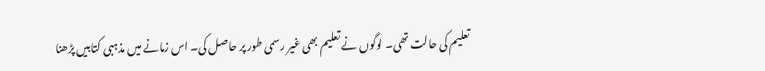تعلیم کی حالت تھی۔ لوگوں نے تعلیم بھی غیر رسمی طور پر حاصل کی۔ اس زمانے میں مذہبی کتابیں پڑھنا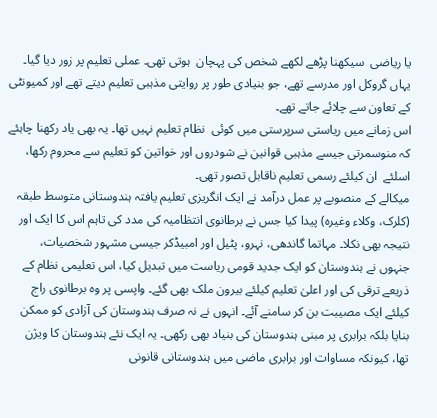یا ریاضی  سیکھنا پڑھے لکھے شخص کی پہچان  ہوتی تھی۔ عملی تعلیم پر زور دیا گیا۔ یہاں گروکل اور مدرسے تھے، جو بنیادی طور پر روایتی مذہبی تعلیم دیتے تھے اور کمیونٹی کے تعاون سے چلائے جاتے تھے۔
اس زمانے میں ریاستی سرپرستی میں کوئی  نظام تعلیم نہیں تھا۔ یہ بھی یاد رکھنا چاہئے کہ منوسمرتی جیسے مذہبی قوانین نے شودروں اور خواتین کو تعلیم سے محروم رکھا، اسلئے  ان کیلئے رسمی تعلیم ناقابل تصور تھی۔
میکالے کے منصوبے پر عمل درآمد نے ایک انگریزی تعلیم یافتہ ہندوستانی متوسط طبقہ (کلرک، وکلاء وغیرہ) پیدا کیا جس نے برطانوی انتظامیہ کی مدد کی تاہم اس کا ایک اور نتیجہ بھی نکلا۔ مہاتما گاندھی، نہرو، پٹیل اور امبیڈکر جیسی مشہور شخصیات، جنہوں نے ہندوستان کو ایک جدید قومی ریاست میں تبدیل کیا، اس تعلیمی نظام کے ذریعے ترقی کی اور اعلیٰ تعلیم کیلئے بیرون ملک بھی گئے۔ واپسی پر وہ برطانوی راج کیلئے ایک مصیبت بن کر سامنے آئے۔ انہوں نے نہ صرف ہندوستان کی آزادی کو ممکن بنایا بلکہ برابری پر مبنی ہندوستان کی بنیاد بھی رکھی۔ یہ ایک نئے ہندوستان کا ویژن تھا، کیونکہ مساوات اور برابری ماضی میں ہندوستانی قانونی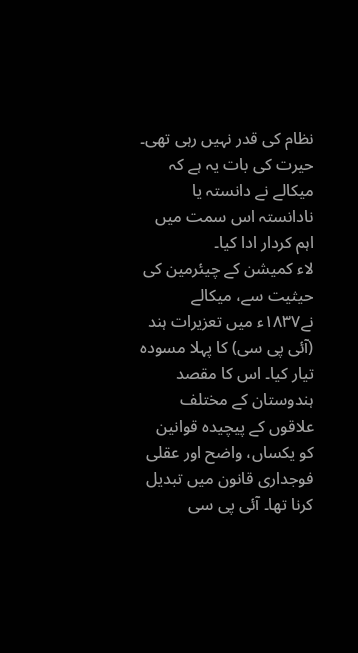نظام کی قدر نہیں رہی تھی۔ حیرت کی بات یہ ہے کہ میکالے نے دانستہ یا نادانستہ اس سمت میں اہم کردار ادا کیا۔
لاء کمیشن کے چیئرمین کی حیثیت سے، میکالے نے۱۸۳۷ء میں تعزیرات ہند (آئی پی سی) کا پہلا مسودہ تیار کیا۔ اس کا مقصد ہندوستان کے مختلف علاقوں کے پیچیدہ قوانین کو یکساں، واضح اور عقلی فوجداری قانون میں تبدیل کرنا تھا۔ آئی پی سی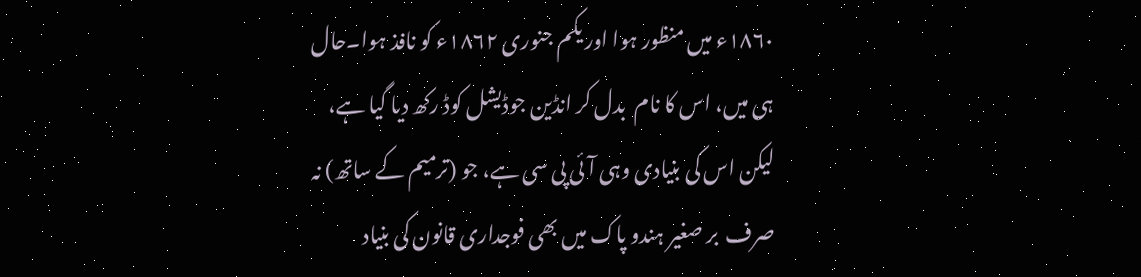۱۸۶۰ء میں منظور ہوا اور یکم جنوری ۱۸۶۲ء کو نافذ ہوا۔حال ہی میں، اس کا نام  بدل کر انڈین جوڈیشل کوڈ رکھ دیا گیا ہے، لیکن اس کی بنیادی وہی آئی پی سی ہے، جو (ترمیم کے ساتھ) نہ صرف  بر صغیر ہندو پاک میں بھی فوجداری قانون کی بنیاد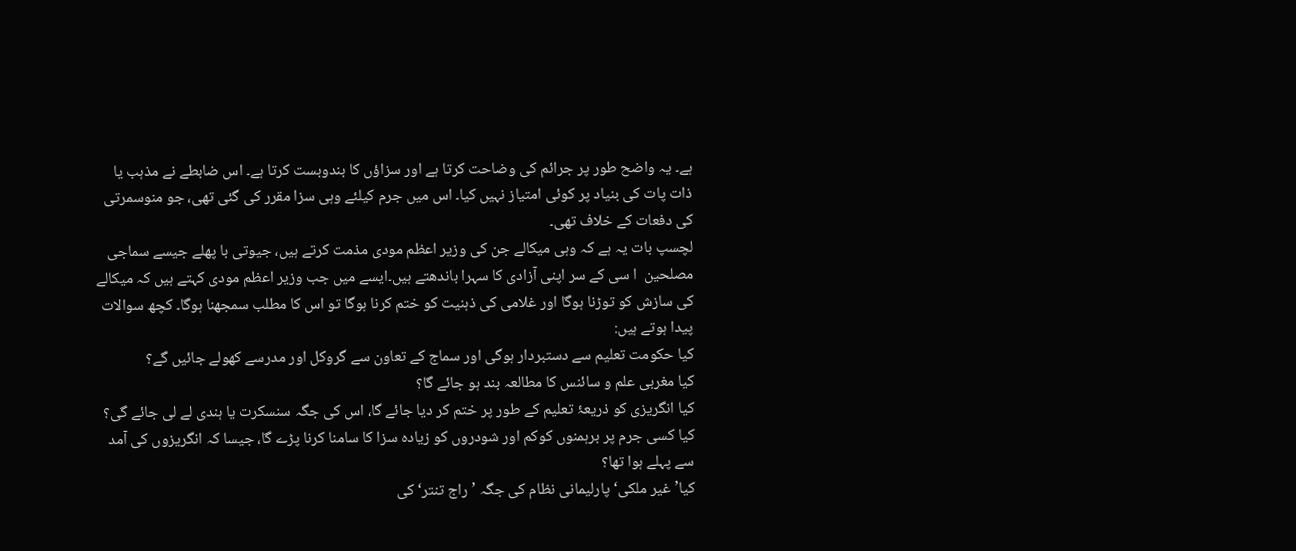ہے۔ یہ واضح طور پر جرائم کی وضاحت کرتا ہے اور سزاؤں کا بندوبست کرتا ہے۔ اس ضابطے نے مذہب یا ذات پات کی بنیاد پر کوئی امتیاز نہیں کیا۔ اس میں جرم کیلئے وہی سزا مقرر کی گئی تھی، جو منوسمرتی کی دفعات کے خلاف تھی۔
لچسپ بات یہ ہے کہ وہی میکالے جن کی وزیر اعظم مودی مذمت کرتے ہیں، جیوتی با پھلے جیسے سماجی مصلحین  ا سی کے سر اپنی آزادی کا سہرا باندھتے ہیں۔ایسے میں جب وزیر اعظم مودی کہتے ہیں کہ میکالے کی سازش کو توڑنا ہوگا اور غلامی کی ذہنیت کو ختم کرنا ہوگا تو اس کا مطلب سمجھنا ہوگا۔ کچھ سوالات پیدا ہوتے ہیں:
کیا حکومت تعلیم سے دستبردار ہوگی اور سماج کے تعاون سے گروکل اور مدرسے کھولے جائیں گے؟
کیا مغربی علم و سائنس کا مطالعہ بند ہو جائے گا؟
کیا انگریزی کو ذریعۂ تعلیم کے طور پر ختم کر دیا جائے گا، اس کی جگہ سنسکرت یا ہندی لے لی جائے گی؟
کیا کسی جرم پر برہمنوں کوکم اور شودروں کو زیادہ سزا کا سامنا کرنا پڑے گا، جیسا کہ انگریزوں کی آمد سے پہلے ہوا تھا؟
کیا’غیر ملکی‘ پارلیمانی نظام کی جگہ ’راج تنتر‘ کی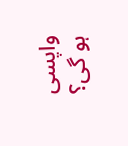واپسی ہو گی؟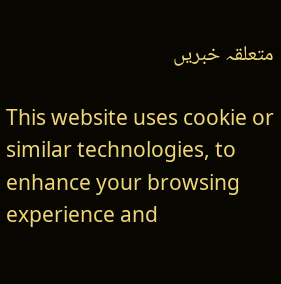متعلقہ خبریں

This website uses cookie or similar technologies, to enhance your browsing experience and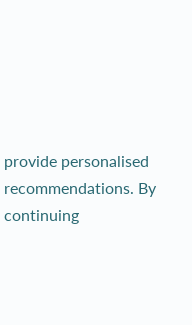provide personalised recommendations. By continuing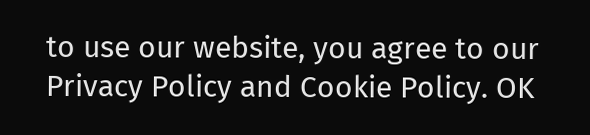to use our website, you agree to our Privacy Policy and Cookie Policy. OK